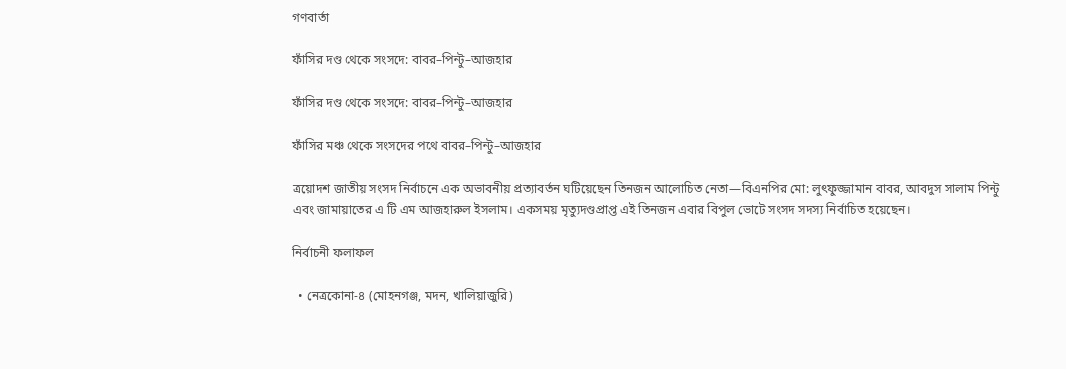গণবার্তা

ফাঁসির দণ্ড থেকে সংসদে: বাবর–পিন্টু–আজহার

ফাঁসির দণ্ড থেকে সংসদে: বাবর–পিন্টু–আজহার

ফাঁসির মঞ্চ থেকে সংসদের পথে বাবর–পিন্টু–আজহার

ত্রয়োদশ জাতীয় সংসদ নির্বাচনে এক অভাবনীয় প্রত্যাবর্তন ঘটিয়েছেন তিনজন আলোচিত নেতা—বিএনপির মো: লুৎফুজ্জামান বাবর, আবদুস সালাম পিন্টু এবং জামায়াতের এ টি এম আজহারুল ইসলাম। একসময় মৃত্যুদণ্ডপ্রাপ্ত এই তিনজন এবার বিপুল ভোটে সংসদ সদস্য নির্বাচিত হয়েছেন।

নির্বাচনী ফলাফল

  • নেত্রকোনা-৪ (মোহনগঞ্জ, মদন, খালিয়াজুরি)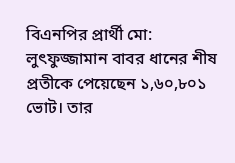বিএনপির প্রার্থী মো: লুৎফুজ্জামান বাবর ধানের শীষ প্রতীকে পেয়েছেন ১,৬০,৮০১ ভোট। তার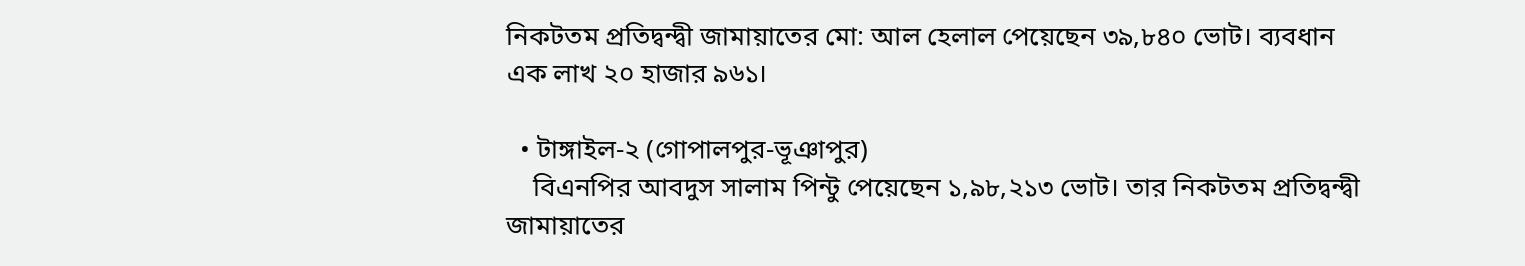নিকটতম প্রতিদ্বন্দ্বী জামায়াতের মো: আল হেলাল পেয়েছেন ৩৯,৮৪০ ভোট। ব্যবধান এক লাখ ২০ হাজার ৯৬১।

  • টাঙ্গাইল-২ (গোপালপুর-ভূঞাপুর)
    বিএনপির আবদুস সালাম পিন্টু পেয়েছেন ১,৯৮,২১৩ ভোট। তার নিকটতম প্রতিদ্বন্দ্বী জামায়াতের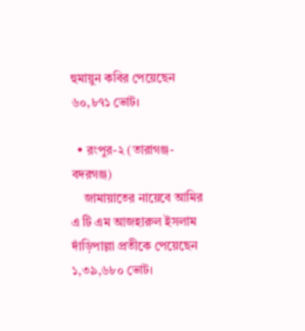হুমায়ুন কবির পেয়েছেন ৬০,৮৭১ ভোট।

  • রংপুর-২ (তারাগঞ্জ-বদরগঞ্জ)
    জামায়াতের নায়েবে আমির এ টি এম আজহারুল ইসলাম দাঁড়িপাল্লা প্রতীকে পেয়েছেন ১,৩৯,৬৮০ ভোট।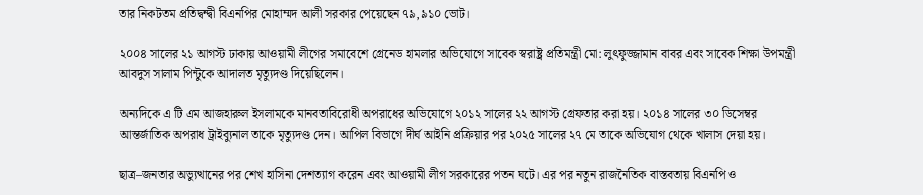তার নিকটতম প্রতিদ্বন্দ্বী বিএনপির মোহাম্মদ আলী সরকার পেয়েছেন ৭৯,৯১০ ভোট।

২০০৪ সালের ২১ আগস্ট ঢাকায় আওয়ামী লীগের সমাবেশে গ্রেনেড হামলার অভিযোগে সাবেক স্বরাষ্ট্র প্রতিমন্ত্রী মো: লুৎফুজ্জামান বাবর এবং সাবেক শিক্ষা উপমন্ত্রী আবদুস সালাম পিন্টুকে আদালত মৃত্যুদণ্ড দিয়েছিলেন।

অন্যদিকে এ টি এম আজহারুল ইসলামকে মানবতাবিরোধী অপরাধের অভিযোগে ২০১২ সালের ২২ আগস্ট গ্রেফতার করা হয়। ২০১৪ সালের ৩০ ডিসেম্বর আন্তর্জাতিক অপরাধ ট্রাইব্যুনাল তাকে মৃত্যুদণ্ড দেন। আপিল বিভাগে দীর্ঘ আইনি প্রক্রিয়ার পর ২০২৫ সালের ২৭ মে তাকে অভিযোগ থেকে খালাস দেয়া হয়।

ছাত্র–জনতার অভ্যুত্থানের পর শেখ হাসিনা দেশত্যাগ করেন এবং আওয়ামী লীগ সরকারের পতন ঘটে। এর পর নতুন রাজনৈতিক বাস্তবতায় বিএনপি ও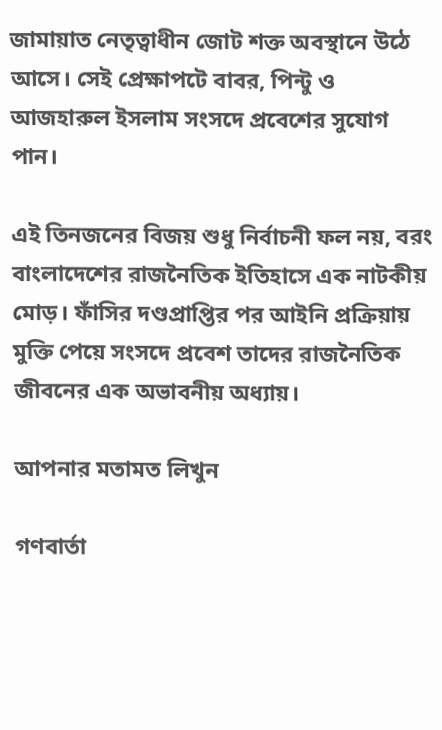জামায়াত নেতৃত্বাধীন জোট শক্ত অবস্থানে উঠে আসে। সেই প্রেক্ষাপটে বাবর, পিন্টু ও আজহারুল ইসলাম সংসদে প্রবেশের সুযোগ পান।

এই তিনজনের বিজয় শুধু নির্বাচনী ফল নয়, বরং বাংলাদেশের রাজনৈতিক ইতিহাসে এক নাটকীয় মোড়। ফাঁসির দণ্ডপ্রাপ্তির পর আইনি প্রক্রিয়ায় মুক্তি পেয়ে সংসদে প্রবেশ তাদের রাজনৈতিক জীবনের এক অভাবনীয় অধ্যায়।

আপনার মতামত লিখুন

গণবার্তা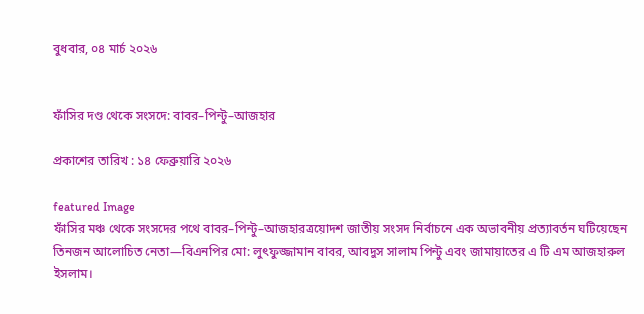বুধবার, ০৪ মার্চ ২০২৬


ফাঁসির দণ্ড থেকে সংসদে: বাবর–পিন্টু–আজহার

প্রকাশের তারিখ : ১৪ ফেব্রুয়ারি ২০২৬

featured Image
ফাঁসির মঞ্চ থেকে সংসদের পথে বাবর–পিন্টু–আজহারত্রয়োদশ জাতীয় সংসদ নির্বাচনে এক অভাবনীয় প্রত্যাবর্তন ঘটিয়েছেন তিনজন আলোচিত নেতা—বিএনপির মো: লুৎফুজ্জামান বাবর, আবদুস সালাম পিন্টু এবং জামায়াতের এ টি এম আজহারুল ইসলাম।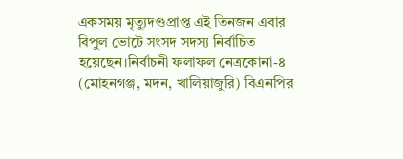একসময় মৃত্যুদণ্ডপ্রাপ্ত এই তিনজন এবার বিপুল ভোটে সংসদ সদস্য নির্বাচিত হয়েছেন।নির্বাচনী ফলাফল নেত্রকোনা-৪ (মোহনগঞ্জ, মদন, খালিয়াজুরি) বিএনপির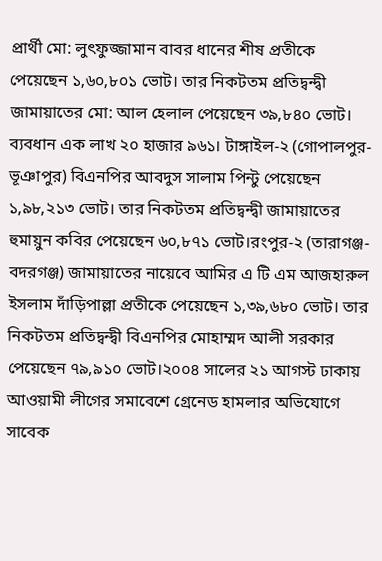প্রার্থী মো: লুৎফুজ্জামান বাবর ধানের শীষ প্রতীকে পেয়েছেন ১,৬০,৮০১ ভোট। তার নিকটতম প্রতিদ্বন্দ্বী জামায়াতের মো: আল হেলাল পেয়েছেন ৩৯,৮৪০ ভোট। ব্যবধান এক লাখ ২০ হাজার ৯৬১। টাঙ্গাইল-২ (গোপালপুর-ভূঞাপুর) বিএনপির আবদুস সালাম পিন্টু পেয়েছেন ১,৯৮,২১৩ ভোট। তার নিকটতম প্রতিদ্বন্দ্বী জামায়াতের হুমায়ুন কবির পেয়েছেন ৬০,৮৭১ ভোট।রংপুর-২ (তারাগঞ্জ-বদরগঞ্জ) জামায়াতের নায়েবে আমির এ টি এম আজহারুল ইসলাম দাঁড়িপাল্লা প্রতীকে পেয়েছেন ১,৩৯,৬৮০ ভোট। তার নিকটতম প্রতিদ্বন্দ্বী বিএনপির মোহাম্মদ আলী সরকার পেয়েছেন ৭৯,৯১০ ভোট।২০০৪ সালের ২১ আগস্ট ঢাকায় আওয়ামী লীগের সমাবেশে গ্রেনেড হামলার অভিযোগে সাবেক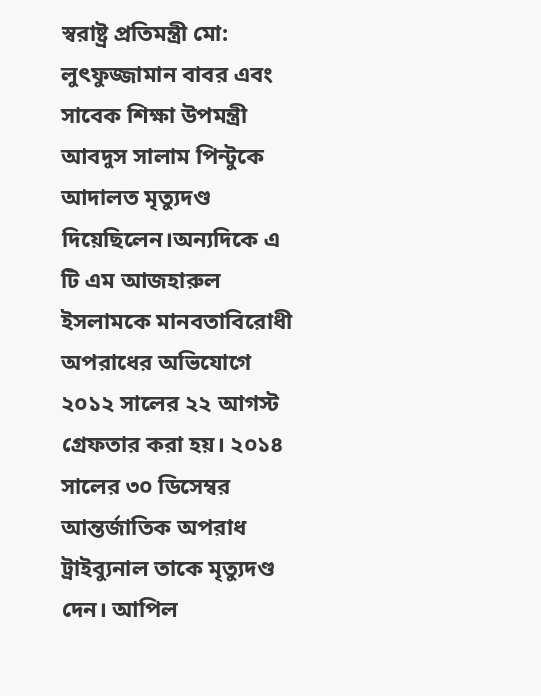স্বরাষ্ট্র প্রতিমন্ত্রী মো: লুৎফুজ্জামান বাবর এবং সাবেক শিক্ষা উপমন্ত্রী আবদুস সালাম পিন্টুকে আদালত মৃত্যুদণ্ড দিয়েছিলেন।অন্যদিকে এ টি এম আজহারুল ইসলামকে মানবতাবিরোধী অপরাধের অভিযোগে ২০১২ সালের ২২ আগস্ট গ্রেফতার করা হয়। ২০১৪ সালের ৩০ ডিসেম্বর আন্তর্জাতিক অপরাধ ট্রাইব্যুনাল তাকে মৃত্যুদণ্ড দেন। আপিল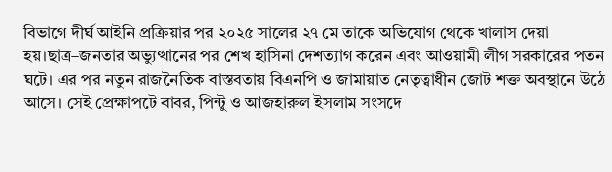বিভাগে দীর্ঘ আইনি প্রক্রিয়ার পর ২০২৫ সালের ২৭ মে তাকে অভিযোগ থেকে খালাস দেয়া হয়।ছাত্র–জনতার অভ্যুত্থানের পর শেখ হাসিনা দেশত্যাগ করেন এবং আওয়ামী লীগ সরকারের পতন ঘটে। এর পর নতুন রাজনৈতিক বাস্তবতায় বিএনপি ও জামায়াত নেতৃত্বাধীন জোট শক্ত অবস্থানে উঠে আসে। সেই প্রেক্ষাপটে বাবর, পিন্টু ও আজহারুল ইসলাম সংসদে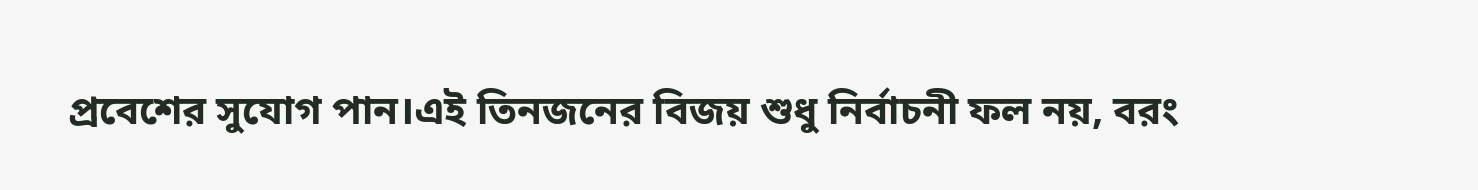প্রবেশের সুযোগ পান।এই তিনজনের বিজয় শুধু নির্বাচনী ফল নয়, বরং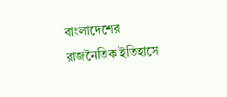বাংলাদেশের রাজনৈতিক ইতিহাসে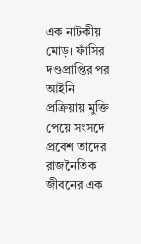এক নাটকীয় মোড়। ফাঁসির দণ্ডপ্রাপ্তির পর আইনি প্রক্রিয়ায় মুক্তি পেয়ে সংসদে প্রবেশ তাদের রাজনৈতিক জীবনের এক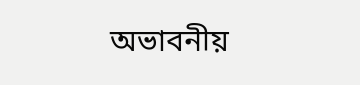অভাবনীয়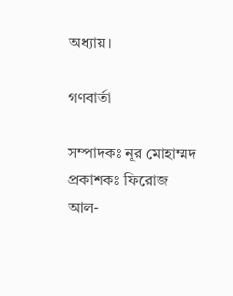অধ্যায়।

গণবার্তা

সম্পাদকঃ নূর মোহাম্মদ
প্রকাশকঃ ফিরোজ আল-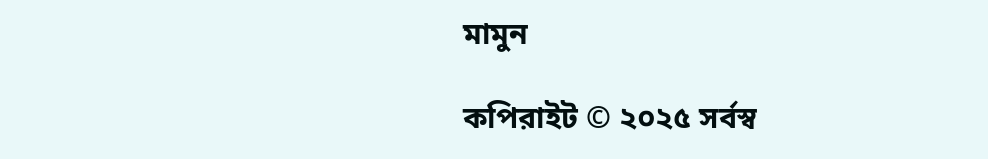মামুন

কপিরাইট © ২০২৫ সর্বস্ব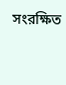সংরক্ষিত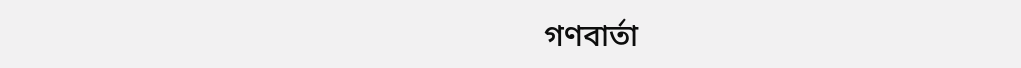গণবার্তা